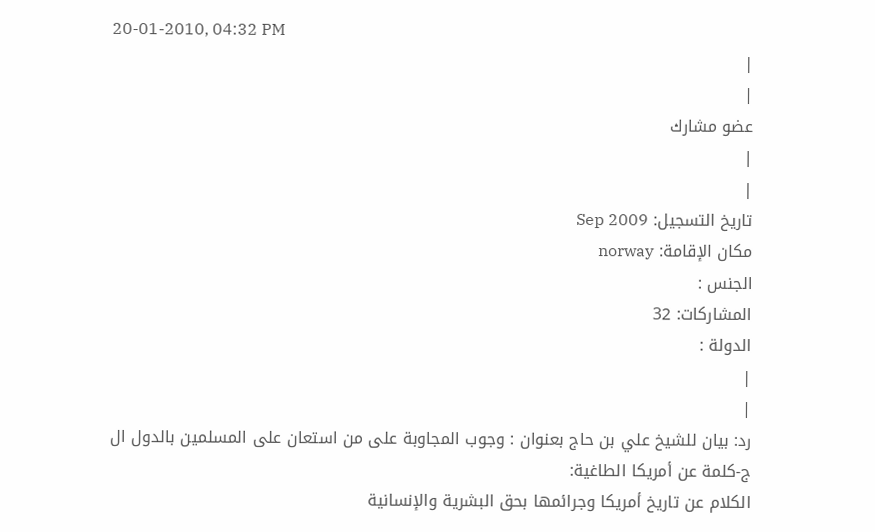20-01-2010, 04:32 PM
|
|
عضو مشارك
|
|
تاريخ التسجيل: Sep 2009
مكان الإقامة: norway
الجنس :
المشاركات: 32
الدولة :
|
|
رد: بيان للشيخ علي بن حاج بعنوان : وجوب المجاوبة على من استعان على المسلمين بالدول ال
ج-كلمة عن أمريكا الطاغية:
الكلام عن تاريخ أمريكا وجرائمها بحق البشرية والإنسانية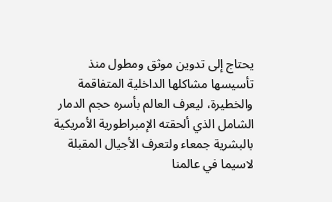يحتاج إلى تدوين موثق ومطول منذ تأسيسها مشاكلها الداخلية المتفاقمة والخطيرة، ليعرف العالم بأسره حجم الدمار الشامل الذي ألحقته الإمبراطورية الأمريكية بالبشرية جمعاء ولتعرف الأجيال المقبلة لاسيما في عالمنا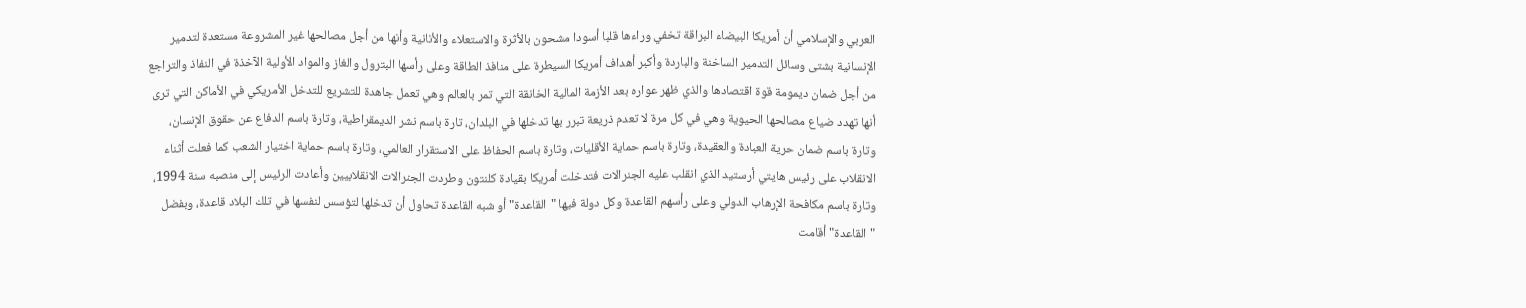العربي والإسلامي أن أمريكا البيضاء البراقة تخفي وراءها قلبا أسودا مشحون بالأثرة والاستعلاء والأنانية وأنها من أجل مصالحها غير المشروعة مستعدة لتدمير الإنسانية بشتى وسائل التدمير الساخنة والباردة وأكبر أهداف أمريكا السيطرة على منافذ الطاقة وعلى رأسها البترول والغاز والمواد الأولية الآخذة في النفاذ والتراجع من أجل ضمان ديمومة قوة اقتصادها والذي ظهر عواره بعد الأزمة المالية الخانقة التي تمر بالعالم وهي تعمل جاهدة للتشريع للتدخل الأمريكي في الأماكن التي ترى أنها تهدد ضياع مصالحها الحيوية وهي في كل مرة لا تعدم ذريعة تبرر بها تدخلها في البلدان، تارة باسم نشر الديمقراطية، وتارة باسم الدفاع عن حقوق الإنسان، وتارة باسم ضمان حرية العبادة والعقيدة، وتارة باسم حماية الأقليات، وتارة باسم الحفاظ على الاستقرار العالمي، وتارة باسم حماية اختيار الشعب كما فعلت أثناء الانقلاب على رئيس هايتي أرستيد الذي انقلب عليه الجنرالات فتدخلت أمريكا بقيادة كلنتون وطردت الجنرالات الانقلابيين وأعادت الرئيس إلى منصبه سنة 1994، وتارة باسم مكافحة الإرهاب الدولي وعلى رأسهم القاعدة وكل دولة فيها "القاعدة" أو شبه القاعدة تحاول أن تدخلها لتؤسس لنفسها في تلك البلاد قاعدة، وبفضل "القاعدة" أقامت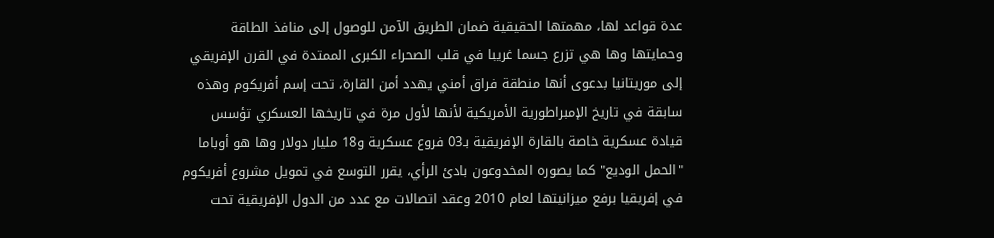عدة قواعد لها، مهمتها الحقيقية ضمان الطريق الآمن للوصول إلى منافذ الطاقة وحمايتها وها هي تزرع جسما غريبا في قلب الصحراء الكبرى الممتدة في القرن الإفريقي إلى موريتانيا بدعوى أنها منطقة فراق أمني يهدد أمن القارة، تحت إسم أفريكوم وهذه سابقة في تاريخ الإمبراطورية الأمريكية لأنها لأول مرة في تاريخها العسكري تؤسس قيادة عسكرية خاصة بالقارة الإفريقية بـ03 فروع عسكرية و18 مليار دولار وها هو أوباما "الحمل الوديع" كما يصوره المخدوعون بادئ الرأي، يقرر التوسع في تمويل مشروع أفريكوم في إفريقيا برفع ميزانيتها لعام 2010 وعقد اتصالات مع عدد من الدول الإفريقية تحت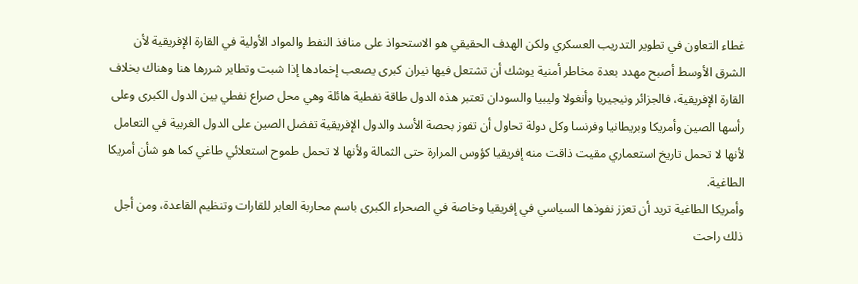غطاء التعاون في تطوير التدريب العسكري ولكن الهدف الحقيقي هو الاستحواذ على منافذ النفط والمواد الأولية في القارة الإفريقية لأن الشرق الأوسط أصبح مهدد بعدة مخاطر أمنية يوشك أن تشتعل فيها نيران كبرى يصعب إخمادها إذا شبت وتطاير شررها هنا وهناك بخلاف القارة الإفريقية، فالجزائر ونيجيريا وأنغولا وليبيا والسودان تعتبر هذه الدول طاقة نفطية هائلة وهي محل صراع نفطي بين الدول الكبرى وعلى رأسها الصين وأمريكا وبريطانيا وفرنسا وكل دولة تحاول أن تفوز بحصة الأسد والدول الإفريقية تفضل الصين على الدول الغربية في التعامل لأنها لا تحمل تاريخ استعماري مقيت ذاقت منه إفريقيا كؤوس المرارة حتى الثمالة ولأنها لا تحمل طموح استعلائي طاغي كما هو شأن أمريكا الطاغية.
وأمريكا الطاغية تريد أن تعزز نفوذها السياسي في إفريقيا وخاصة في الصحراء الكبرى باسم محاربة العابر للقارات وتنظيم القاعدة، ومن أجل ذلك راحت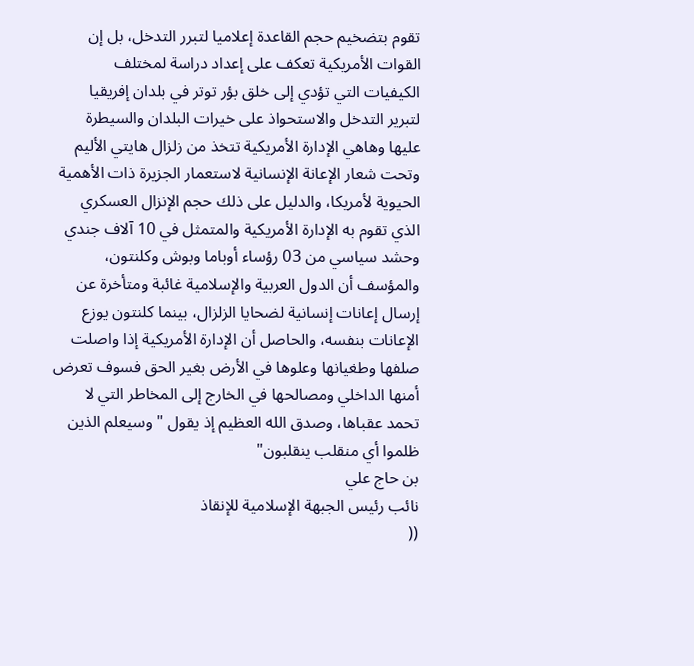تقوم بتضخيم حجم القاعدة إعلاميا لتبرر التدخل، بل إن القوات الأمريكية تعكف على إعداد دراسة لمختلف الكيفيات التي تؤدي إلى خلق بؤر توتر في بلدان إفريقيا لتبرير التدخل والاستحواذ على خيرات البلدان والسيطرة عليها وهاهي الإدارة الأمريكية تتخذ من زلزال هايتي الأليم وتحت شعار الإعانة الإنسانية لاستعمار الجزيرة ذات الأهمية الحيوية لأمريكا، والدليل على ذلك حجم الإنزال العسكري الذي تقوم به الإدارة الأمريكية والمتمثل في 10 آلاف جندي وحشد سياسي من 03 رؤساء أوباما وبوش وكلنتون، والمؤسف أن الدول العربية والإسلامية غائبة ومتأخرة عن إرسال إعانات إنسانية لضحايا الزلزال، بينما كلنتون يوزع الإعانات بنفسه، والحاصل أن الإدارة الأمريكية إذا واصلت صلفها وطغيانها وعلوها في الأرض بغير الحق فسوف تعرض أمنها الداخلي ومصالحها في الخارج إلى المخاطر التي لا تحمد عقباها، وصدق الله العظيم إذ يقول "وسيعلم الذين ظلموا أي منقلب ينقلبون"
بن حاج علي
نائب رئيس الجبهة الإسلامية للإنقاذ
((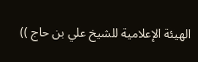الهيئة الإعلامية للشيخ علي بن حاج ))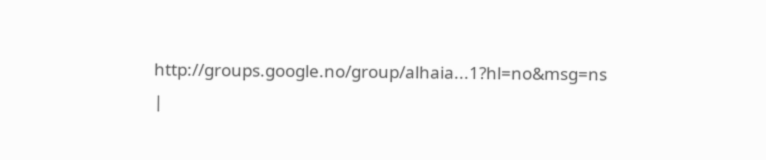http://groups.google.no/group/alhaia...1?hl=no&msg=ns
|